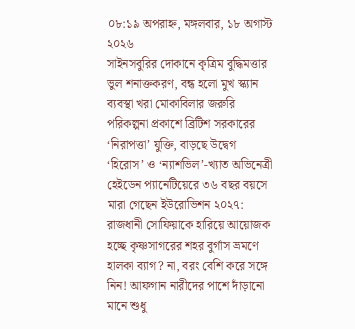০৮:১৯ অপরাহ্ন, মঙ্গলবার, ১৮ অগাস্ট ২০২৬
সাইনসবুরির দোকানে কৃত্রিম বুদ্ধিমত্তার ভুল শনাক্তকরণ, বন্ধ হলো মুখ স্ক্যান ব্যবস্থা খরা মোকাবিলার জরুরি পরিকল্পনা প্রকাশে ব্রিটিশ সরকারের ‘নিরাপত্তা’ যুক্তি, বাড়ছে উদ্বেগ ‘হিরোস’ ও ‘ন্যাশভিল’-খ্যাত অভিনেত্রী হেইডেন প্যানেটিয়েরে ৩৬ বছর বয়সে মারা গেছেন ইউরোভিশন ২০২৭: রাজধানী সোফিয়াকে হারিয়ে আয়োজক হচ্ছে কৃষ্ণসাগরের শহর বুর্গাস ভ্রমণে হালকা ব্যাগ? না, বরং বেশি করে সঙ্গে নিন! আফগান নারীদের পাশে দাঁড়ানো মানে শুধু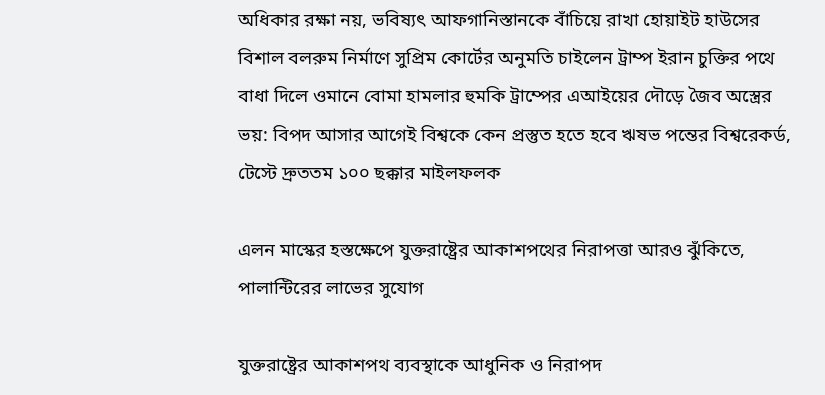অধিকার রক্ষা নয়, ভবিষ্যৎ আফগানিস্তানকে বাঁচিয়ে রাখা হোয়াইট হাউসের বিশাল বলরুম নির্মাণে সুপ্রিম কোর্টের অনুমতি চাইলেন ট্রাম্প ইরান চুক্তির পথে বাধা দিলে ওমানে বোমা হামলার হুমকি ট্রাম্পের এআইয়ের দৌড়ে জৈব অস্ত্রের ভয়: বিপদ আসার আগেই বিশ্বকে কেন প্রস্তুত হতে হবে ঋষভ পন্তের বিশ্বরেকর্ড, টেস্টে দ্রুততম ১০০ ছক্কার মাইলফলক

এলন মাস্কের হস্তক্ষেপে যুক্তরাষ্ট্রের আকাশপথের নিরাপত্তা আরও ঝুঁকিতে, পালান্টিরের লাভের সুযোগ

যুক্তরাষ্ট্রের আকাশপথ ব্যবস্থাকে আধুনিক ও নিরাপদ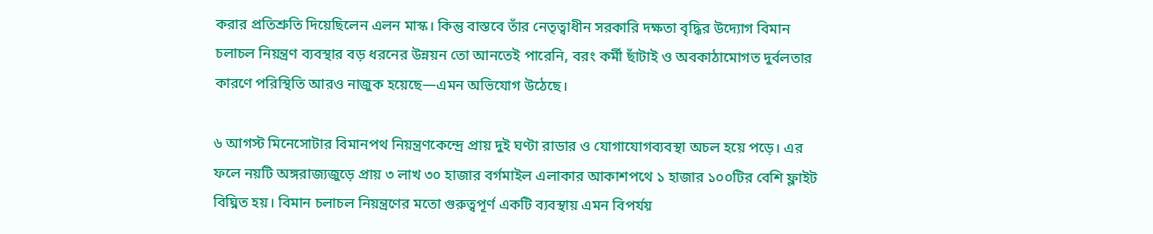করার প্রতিশ্রুতি দিয়েছিলেন এলন মাস্ক। কিন্তু বাস্তবে তাঁর নেতৃত্বাধীন সরকারি দক্ষতা বৃদ্ধির উদ্যোগ বিমান চলাচল নিয়ন্ত্রণ ব্যবস্থার বড় ধরনের উন্নয়ন তো আনতেই পারেনি, বরং কর্মী ছাঁটাই ও অবকাঠামোগত দুর্বলতার কারণে পরিস্থিতি আরও নাজুক হয়েছে—এমন অভিযোগ উঠেছে।

৬ আগস্ট মিনেসোটার বিমানপথ নিয়ন্ত্রণকেন্দ্রে প্রায় দুই ঘণ্টা রাডার ও যোগাযোগব্যবস্থা অচল হয়ে পড়ে। এর ফলে নয়টি অঙ্গরাজ্যজুড়ে প্রায় ৩ লাখ ৩০ হাজার বর্গমাইল এলাকার আকাশপথে ১ হাজার ১০০টির বেশি ফ্লাইট বিঘ্নিত হয়। বিমান চলাচল নিয়ন্ত্রণের মতো গুরুত্বপূর্ণ একটি ব্যবস্থায় এমন বিপর্যয়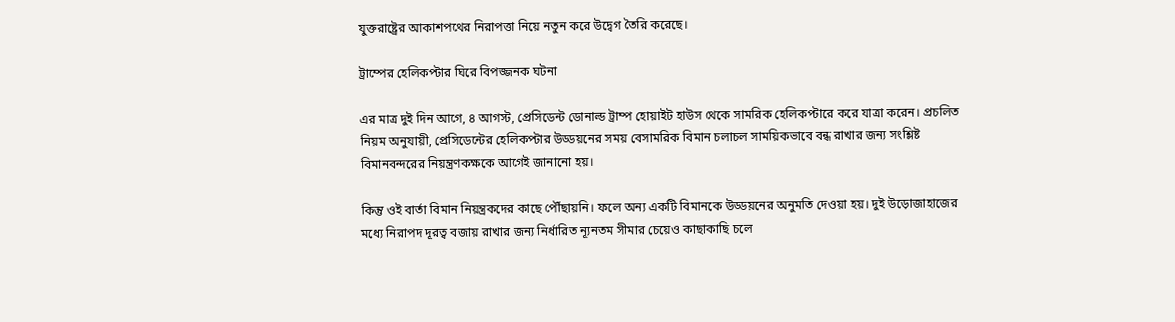যুক্তরাষ্ট্রের আকাশপথের নিরাপত্তা নিয়ে নতুন করে উদ্বেগ তৈরি করেছে।

ট্রাম্পের হেলিকপ্টার ঘিরে বিপজ্জনক ঘটনা

এর মাত্র দুই দিন আগে, ৪ আগস্ট, প্রেসিডেন্ট ডোনাল্ড ট্রাম্প হোয়াইট হাউস থেকে সামরিক হেলিকপ্টারে করে যাত্রা করেন। প্রচলিত নিয়ম অনুযায়ী, প্রেসিডেন্টের হেলিকপ্টার উড্ডয়নের সময় বেসামরিক বিমান চলাচল সাময়িকভাবে বন্ধ রাখার জন্য সংশ্লিষ্ট বিমানবন্দরের নিয়ন্ত্রণকক্ষকে আগেই জানানো হয়।

কিন্তু ওই বার্তা বিমান নিয়ন্ত্রকদের কাছে পৌঁছায়নি। ফলে অন্য একটি বিমানকে উড্ডয়নের অনুমতি দেওয়া হয়। দুই উড়োজাহাজের মধ্যে নিরাপদ দূরত্ব বজায় রাখার জন্য নির্ধারিত ন্যূনতম সীমার চেয়েও কাছাকাছি চলে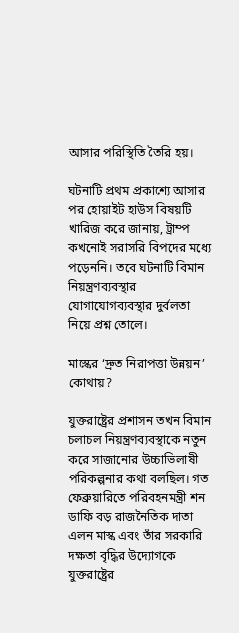আসার পরিস্থিতি তৈরি হয়।

ঘটনাটি প্রথম প্রকাশ্যে আসার পর হোয়াইট হাউস বিষয়টি খারিজ করে জানায়, ট্রাম্প কখনোই সরাসরি বিপদের মধ্যে পড়েননি। তবে ঘটনাটি বিমান নিয়ন্ত্রণব্যবস্থার যোগাযোগব্যবস্থার দুর্বলতা নিয়ে প্রশ্ন তোলে।

মাস্কের ‘দ্রুত নিরাপত্তা উন্নয়ন’ কোথায়?

যুক্তরাষ্ট্রের প্রশাসন তখন বিমান চলাচল নিয়ন্ত্রণব্যবস্থাকে নতুন করে সাজানোর উচ্চাভিলাষী পরিকল্পনার কথা বলছিল। গত ফেব্রুয়ারিতে পরিবহনমন্ত্রী শন ডাফি বড় রাজনৈতিক দাতা এলন মাস্ক এবং তাঁর সরকারি দক্ষতা বৃদ্ধির উদ্যোগকে যুক্তরাষ্ট্রের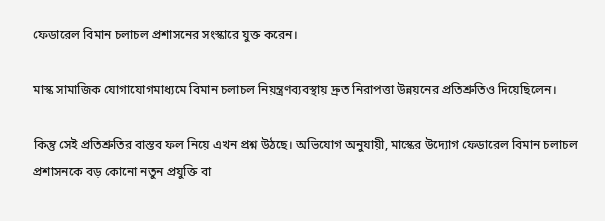ফেডারেল বিমান চলাচল প্রশাসনের সংস্কারে যুক্ত করেন।

মাস্ক সামাজিক যোগাযোগমাধ্যমে বিমান চলাচল নিয়ন্ত্রণব্যবস্থায় দ্রুত নিরাপত্তা উন্নয়নের প্রতিশ্রুতিও দিয়েছিলেন।

কিন্তু সেই প্রতিশ্রুতির বাস্তব ফল নিয়ে এখন প্রশ্ন উঠছে। অভিযোগ অনুযায়ী, মাস্কের উদ্যোগ ফেডারেল বিমান চলাচল প্রশাসনকে বড় কোনো নতুন প্রযুক্তি বা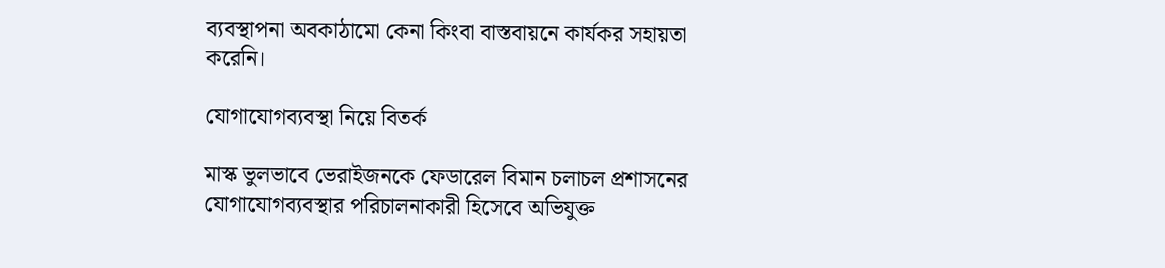ব্যবস্থাপনা অবকাঠামো কেনা কিংবা বাস্তবায়নে কার্যকর সহায়তা করেনি।

যোগাযোগব্যবস্থা নিয়ে বিতর্ক

মাস্ক ভুলভাবে ভেরাইজনকে ফেডারেল বিমান চলাচল প্রশাসনের যোগাযোগব্যবস্থার পরিচালনাকারী হিসেবে অভিযুক্ত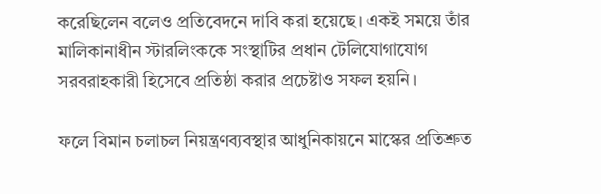করেছিলেন বলেও প্রতিবেদনে দাবি করা হয়েছে। একই সময়ে তাঁর মালিকানাধীন স্টারলিংককে সংস্থাটির প্রধান টেলিযোগাযোগ সরবরাহকারী হিসেবে প্রতিষ্ঠা করার প্রচেষ্টাও সফল হয়নি।

ফলে বিমান চলাচল নিয়ন্ত্রণব্যবস্থার আধুনিকায়নে মাস্কের প্রতিশ্রুত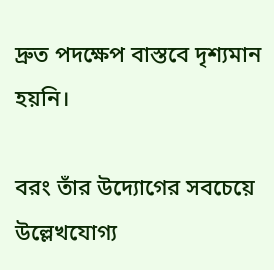দ্রুত পদক্ষেপ বাস্তবে দৃশ্যমান হয়নি।

বরং তাঁর উদ্যোগের সবচেয়ে উল্লেখযোগ্য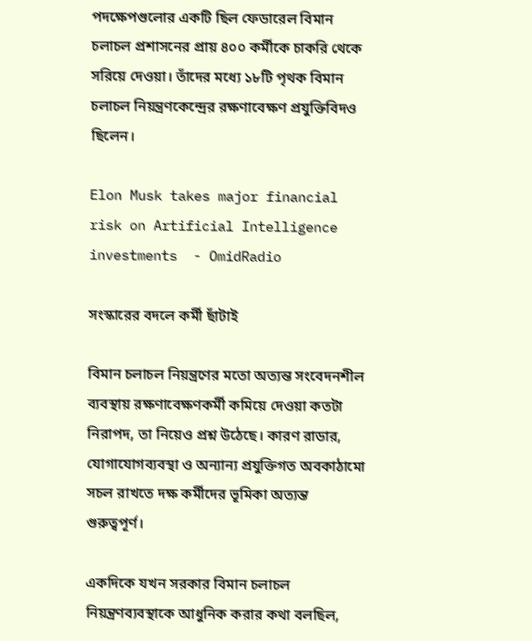পদক্ষেপগুলোর একটি ছিল ফেডারেল বিমান চলাচল প্রশাসনের প্রায় ৪০০ কর্মীকে চাকরি থেকে সরিয়ে দেওয়া। তাঁদের মধ্যে ১৮টি পৃথক বিমান চলাচল নিয়ন্ত্রণকেন্দ্রের রক্ষণাবেক্ষণ প্রযুক্তিবিদও ছিলেন।

Elon Musk takes major financial risk on Artificial Intelligence investments  - OmidRadio

সংস্কারের বদলে কর্মী ছাঁটাই

বিমান চলাচল নিয়ন্ত্রণের মতো অত্যন্ত সংবেদনশীল ব্যবস্থায় রক্ষণাবেক্ষণকর্মী কমিয়ে দেওয়া কতটা নিরাপদ, তা নিয়েও প্রশ্ন উঠেছে। কারণ রাডার, যোগাযোগব্যবস্থা ও অন্যান্য প্রযুক্তিগত অবকাঠামো সচল রাখতে দক্ষ কর্মীদের ভূমিকা অত্যন্ত গুরুত্বপূর্ণ।

একদিকে যখন সরকার বিমান চলাচল নিয়ন্ত্রণব্যবস্থাকে আধুনিক করার কথা বলছিল,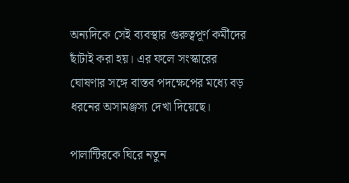অন্যদিকে সেই ব্যবস্থার গুরুত্বপূর্ণ কর্মীদের ছাঁটাই করা হয়। এর ফলে সংস্কারের ঘোষণার সঙ্গে বাস্তব পদক্ষেপের মধ্যে বড় ধরনের অসামঞ্জস্য দেখা দিয়েছে।

পালান্টিরকে ঘিরে নতুন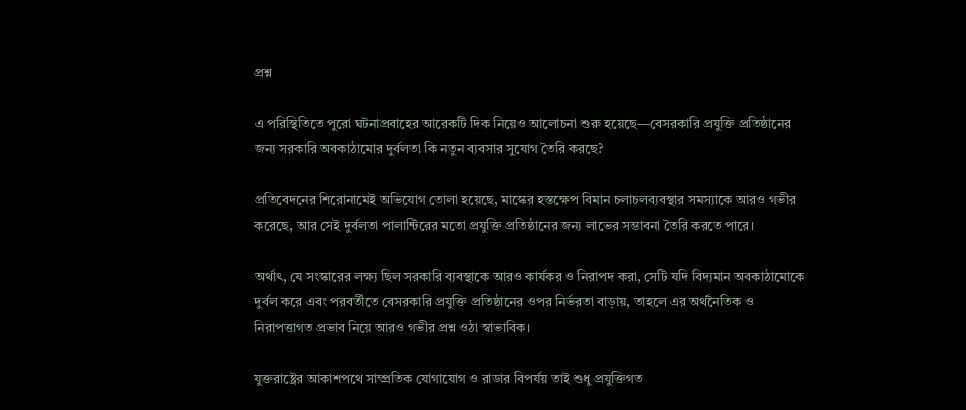প্রশ্ন

এ পরিস্থিতিতে পুরো ঘটনাপ্রবাহের আরেকটি দিক নিয়েও আলোচনা শুরু হয়েছে—বেসরকারি প্রযুক্তি প্রতিষ্ঠানের জন্য সরকারি অবকাঠামোর দুর্বলতা কি নতুন ব্যবসার সুযোগ তৈরি করছে?

প্রতিবেদনের শিরোনামেই অভিযোগ তোলা হয়েছে, মাস্কের হস্তক্ষেপ বিমান চলাচলব্যবস্থার সমস্যাকে আরও গভীর করেছে, আর সেই দুর্বলতা পালান্টিরের মতো প্রযুক্তি প্রতিষ্ঠানের জন্য লাভের সম্ভাবনা তৈরি করতে পারে।

অর্থাৎ, যে সংস্কারের লক্ষ্য ছিল সরকারি ব্যবস্থাকে আরও কার্যকর ও নিরাপদ করা, সেটি যদি বিদ্যমান অবকাঠামোকে দুর্বল করে এবং পরবর্তীতে বেসরকারি প্রযুক্তি প্রতিষ্ঠানের ওপর নির্ভরতা বাড়ায়, তাহলে এর অর্থনৈতিক ও নিরাপত্তাগত প্রভাব নিয়ে আরও গভীর প্রশ্ন ওঠা স্বাভাবিক।

যুক্তরাষ্ট্রের আকাশপথে সাম্প্রতিক যোগাযোগ ও রাডার বিপর্যয় তাই শুধু প্রযুক্তিগত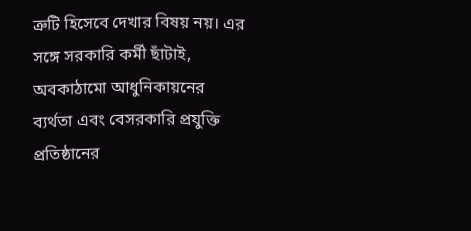ত্রুটি হিসেবে দেখার বিষয় নয়। এর সঙ্গে সরকারি কর্মী ছাঁটাই, অবকাঠামো আধুনিকায়নের ব্যর্থতা এবং বেসরকারি প্রযুক্তি প্রতিষ্ঠানের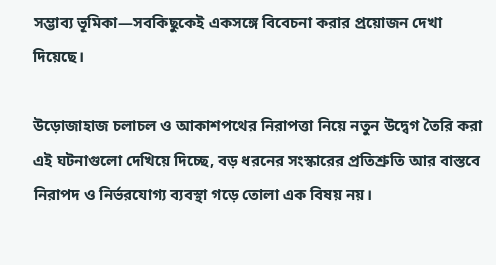সম্ভাব্য ভূমিকা—সবকিছুকেই একসঙ্গে বিবেচনা করার প্রয়োজন দেখা দিয়েছে।

উড়োজাহাজ চলাচল ও আকাশপথের নিরাপত্তা নিয়ে নতুন উদ্বেগ তৈরি করা এই ঘটনাগুলো দেখিয়ে দিচ্ছে, বড় ধরনের সংস্কারের প্রতিশ্রুতি আর বাস্তবে নিরাপদ ও নির্ভরযোগ্য ব্যবস্থা গড়ে তোলা এক বিষয় নয়।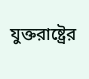যুক্তরাষ্ট্রের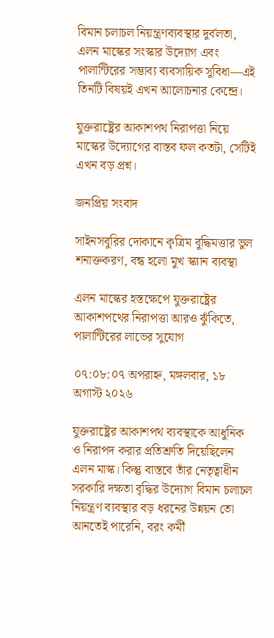বিমান চলাচল নিয়ন্ত্রণব্যবস্থার দুর্বলতা, এলন মাস্কের সংস্কার উদ্যোগ এবং পালান্টিরের সম্ভাব্য ব্যবসায়িক সুবিধা—এই তিনটি বিষয়ই এখন আলোচনার কেন্দ্রে।

যুক্তরাষ্ট্রের আকাশপথ নিরাপত্তা নিয়ে মাস্কের উদ্যোগের বাস্তব ফল কতটা, সেটিই এখন বড় প্রশ্ন।

জনপ্রিয় সংবাদ

সাইনসবুরির দোকানে কৃত্রিম বুদ্ধিমত্তার ভুল শনাক্তকরণ, বন্ধ হলো মুখ স্ক্যান ব্যবস্থা

এলন মাস্কের হস্তক্ষেপে যুক্তরাষ্ট্রের আকাশপথের নিরাপত্তা আরও ঝুঁকিতে, পালান্টিরের লাভের সুযোগ

০৭:০৮:০৭ অপরাহ্ন, মঙ্গলবার, ১৮ অগাস্ট ২০২৬

যুক্তরাষ্ট্রের আকাশপথ ব্যবস্থাকে আধুনিক ও নিরাপদ করার প্রতিশ্রুতি দিয়েছিলেন এলন মাস্ক। কিন্তু বাস্তবে তাঁর নেতৃত্বাধীন সরকারি দক্ষতা বৃদ্ধির উদ্যোগ বিমান চলাচল নিয়ন্ত্রণ ব্যবস্থার বড় ধরনের উন্নয়ন তো আনতেই পারেনি, বরং কর্মী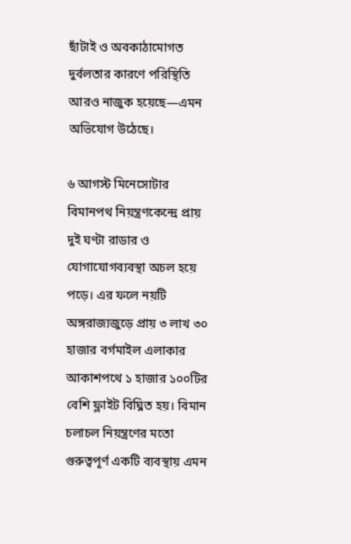ছাঁটাই ও অবকাঠামোগত দুর্বলতার কারণে পরিস্থিতি আরও নাজুক হয়েছে—এমন অভিযোগ উঠেছে।

৬ আগস্ট মিনেসোটার বিমানপথ নিয়ন্ত্রণকেন্দ্রে প্রায় দুই ঘণ্টা রাডার ও যোগাযোগব্যবস্থা অচল হয়ে পড়ে। এর ফলে নয়টি অঙ্গরাজ্যজুড়ে প্রায় ৩ লাখ ৩০ হাজার বর্গমাইল এলাকার আকাশপথে ১ হাজার ১০০টির বেশি ফ্লাইট বিঘ্নিত হয়। বিমান চলাচল নিয়ন্ত্রণের মতো গুরুত্বপূর্ণ একটি ব্যবস্থায় এমন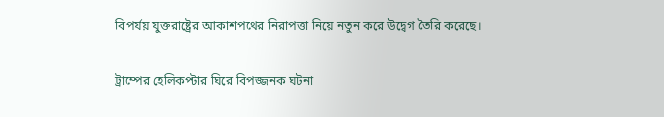বিপর্যয় যুক্তরাষ্ট্রের আকাশপথের নিরাপত্তা নিয়ে নতুন করে উদ্বেগ তৈরি করেছে।

ট্রাম্পের হেলিকপ্টার ঘিরে বিপজ্জনক ঘটনা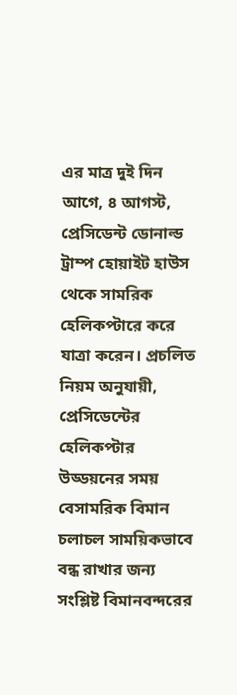এর মাত্র দুই দিন আগে, ৪ আগস্ট, প্রেসিডেন্ট ডোনাল্ড ট্রাম্প হোয়াইট হাউস থেকে সামরিক হেলিকপ্টারে করে যাত্রা করেন। প্রচলিত নিয়ম অনুযায়ী, প্রেসিডেন্টের হেলিকপ্টার উড্ডয়নের সময় বেসামরিক বিমান চলাচল সাময়িকভাবে বন্ধ রাখার জন্য সংশ্লিষ্ট বিমানবন্দরের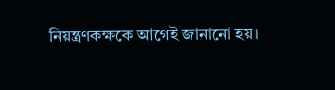নিয়ন্ত্রণকক্ষকে আগেই জানানো হয়।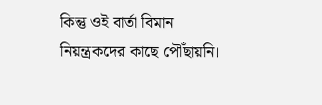কিন্তু ওই বার্তা বিমান নিয়ন্ত্রকদের কাছে পৌঁছায়নি।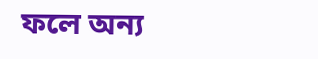ফলে অন্য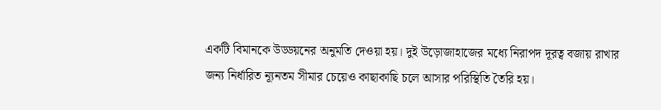একটি বিমানকে উড্ডয়নের অনুমতি দেওয়া হয়। দুই উড়োজাহাজের মধ্যে নিরাপদ দূরত্ব বজায় রাখার জন্য নির্ধারিত ন্যূনতম সীমার চেয়েও কাছাকাছি চলে আসার পরিস্থিতি তৈরি হয়।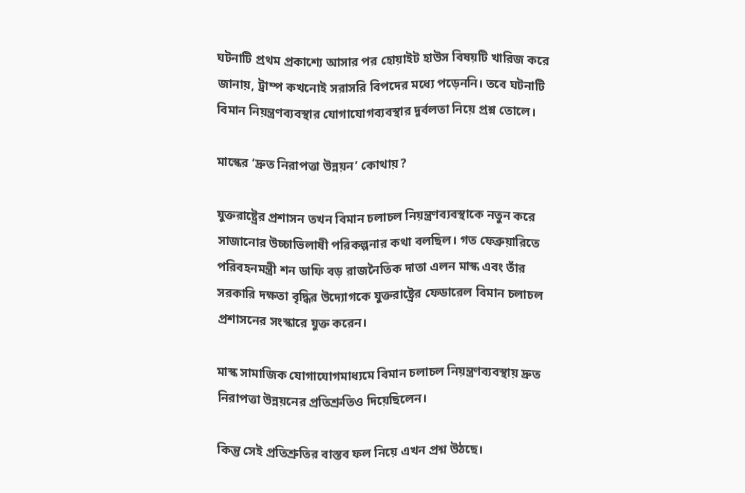ঘটনাটি প্রথম প্রকাশ্যে আসার পর হোয়াইট হাউস বিষয়টি খারিজ করে জানায়, ট্রাম্প কখনোই সরাসরি বিপদের মধ্যে পড়েননি। তবে ঘটনাটি বিমান নিয়ন্ত্রণব্যবস্থার যোগাযোগব্যবস্থার দুর্বলতা নিয়ে প্রশ্ন তোলে।

মাস্কের ‘দ্রুত নিরাপত্তা উন্নয়ন’ কোথায়?

যুক্তরাষ্ট্রের প্রশাসন তখন বিমান চলাচল নিয়ন্ত্রণব্যবস্থাকে নতুন করে সাজানোর উচ্চাভিলাষী পরিকল্পনার কথা বলছিল। গত ফেব্রুয়ারিতে পরিবহনমন্ত্রী শন ডাফি বড় রাজনৈতিক দাতা এলন মাস্ক এবং তাঁর সরকারি দক্ষতা বৃদ্ধির উদ্যোগকে যুক্তরাষ্ট্রের ফেডারেল বিমান চলাচল প্রশাসনের সংস্কারে যুক্ত করেন।

মাস্ক সামাজিক যোগাযোগমাধ্যমে বিমান চলাচল নিয়ন্ত্রণব্যবস্থায় দ্রুত নিরাপত্তা উন্নয়নের প্রতিশ্রুতিও দিয়েছিলেন।

কিন্তু সেই প্রতিশ্রুতির বাস্তব ফল নিয়ে এখন প্রশ্ন উঠছে।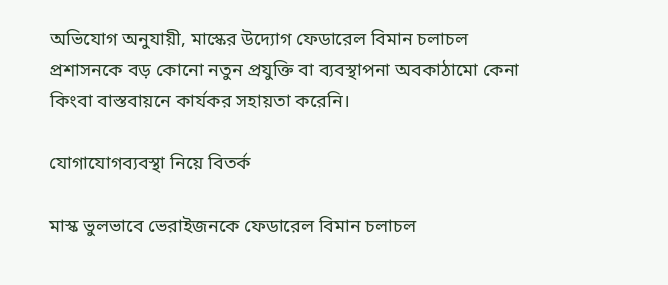অভিযোগ অনুযায়ী, মাস্কের উদ্যোগ ফেডারেল বিমান চলাচল প্রশাসনকে বড় কোনো নতুন প্রযুক্তি বা ব্যবস্থাপনা অবকাঠামো কেনা কিংবা বাস্তবায়নে কার্যকর সহায়তা করেনি।

যোগাযোগব্যবস্থা নিয়ে বিতর্ক

মাস্ক ভুলভাবে ভেরাইজনকে ফেডারেল বিমান চলাচল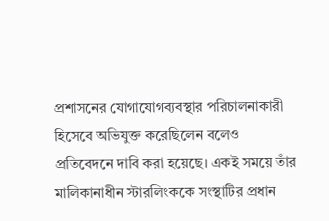প্রশাসনের যোগাযোগব্যবস্থার পরিচালনাকারী হিসেবে অভিযুক্ত করেছিলেন বলেও প্রতিবেদনে দাবি করা হয়েছে। একই সময়ে তাঁর মালিকানাধীন স্টারলিংককে সংস্থাটির প্রধান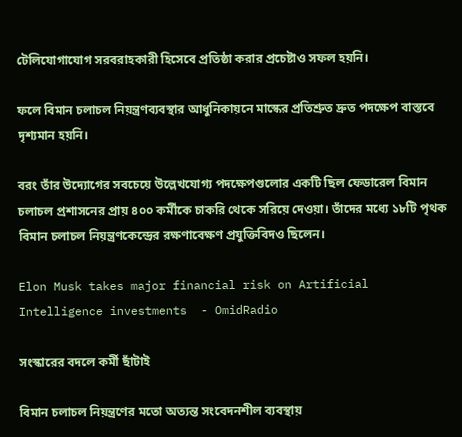টেলিযোগাযোগ সরবরাহকারী হিসেবে প্রতিষ্ঠা করার প্রচেষ্টাও সফল হয়নি।

ফলে বিমান চলাচল নিয়ন্ত্রণব্যবস্থার আধুনিকায়নে মাস্কের প্রতিশ্রুত দ্রুত পদক্ষেপ বাস্তবে দৃশ্যমান হয়নি।

বরং তাঁর উদ্যোগের সবচেয়ে উল্লেখযোগ্য পদক্ষেপগুলোর একটি ছিল ফেডারেল বিমান চলাচল প্রশাসনের প্রায় ৪০০ কর্মীকে চাকরি থেকে সরিয়ে দেওয়া। তাঁদের মধ্যে ১৮টি পৃথক বিমান চলাচল নিয়ন্ত্রণকেন্দ্রের রক্ষণাবেক্ষণ প্রযুক্তিবিদও ছিলেন।

Elon Musk takes major financial risk on Artificial Intelligence investments  - OmidRadio

সংস্কারের বদলে কর্মী ছাঁটাই

বিমান চলাচল নিয়ন্ত্রণের মতো অত্যন্ত সংবেদনশীল ব্যবস্থায়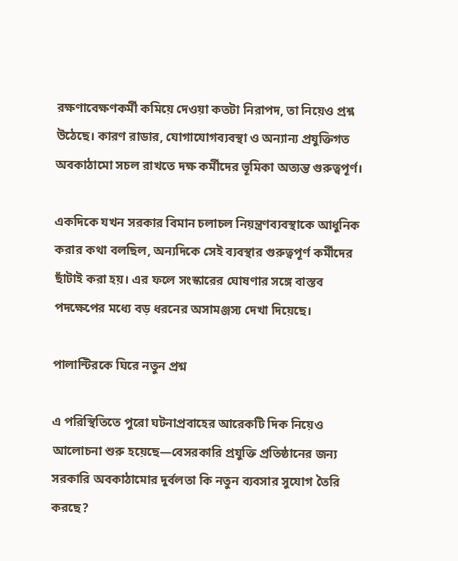রক্ষণাবেক্ষণকর্মী কমিয়ে দেওয়া কতটা নিরাপদ, তা নিয়েও প্রশ্ন উঠেছে। কারণ রাডার, যোগাযোগব্যবস্থা ও অন্যান্য প্রযুক্তিগত অবকাঠামো সচল রাখতে দক্ষ কর্মীদের ভূমিকা অত্যন্ত গুরুত্বপূর্ণ।

একদিকে যখন সরকার বিমান চলাচল নিয়ন্ত্রণব্যবস্থাকে আধুনিক করার কথা বলছিল, অন্যদিকে সেই ব্যবস্থার গুরুত্বপূর্ণ কর্মীদের ছাঁটাই করা হয়। এর ফলে সংস্কারের ঘোষণার সঙ্গে বাস্তব পদক্ষেপের মধ্যে বড় ধরনের অসামঞ্জস্য দেখা দিয়েছে।

পালান্টিরকে ঘিরে নতুন প্রশ্ন

এ পরিস্থিতিতে পুরো ঘটনাপ্রবাহের আরেকটি দিক নিয়েও আলোচনা শুরু হয়েছে—বেসরকারি প্রযুক্তি প্রতিষ্ঠানের জন্য সরকারি অবকাঠামোর দুর্বলতা কি নতুন ব্যবসার সুযোগ তৈরি করছে?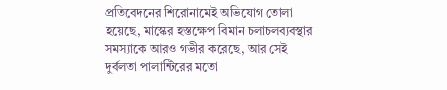প্রতিবেদনের শিরোনামেই অভিযোগ তোলা হয়েছে, মাস্কের হস্তক্ষেপ বিমান চলাচলব্যবস্থার সমস্যাকে আরও গভীর করেছে, আর সেই দুর্বলতা পালান্টিরের মতো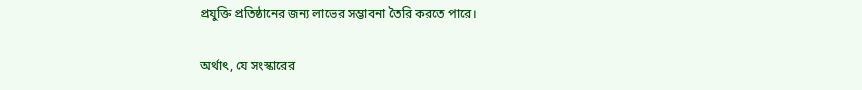প্রযুক্তি প্রতিষ্ঠানের জন্য লাভের সম্ভাবনা তৈরি করতে পারে।

অর্থাৎ, যে সংস্কারের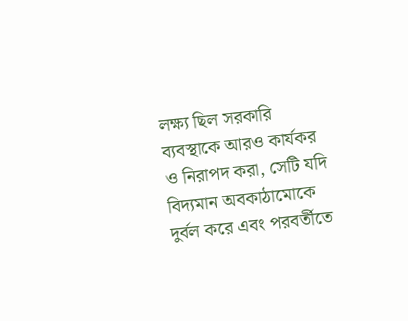লক্ষ্য ছিল সরকারি ব্যবস্থাকে আরও কার্যকর ও নিরাপদ করা, সেটি যদি বিদ্যমান অবকাঠামোকে দুর্বল করে এবং পরবর্তীতে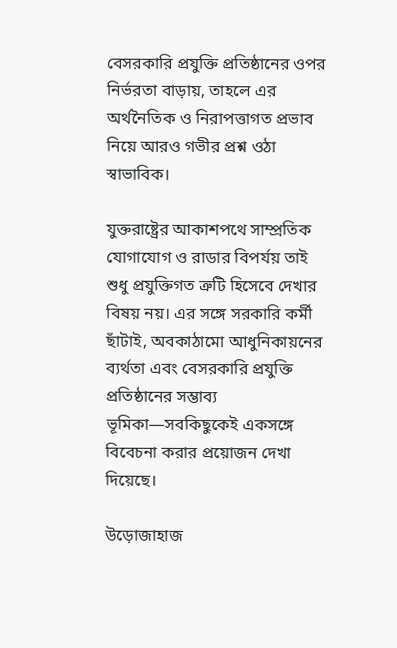বেসরকারি প্রযুক্তি প্রতিষ্ঠানের ওপর নির্ভরতা বাড়ায়, তাহলে এর অর্থনৈতিক ও নিরাপত্তাগত প্রভাব নিয়ে আরও গভীর প্রশ্ন ওঠা স্বাভাবিক।

যুক্তরাষ্ট্রের আকাশপথে সাম্প্রতিক যোগাযোগ ও রাডার বিপর্যয় তাই শুধু প্রযুক্তিগত ত্রুটি হিসেবে দেখার বিষয় নয়। এর সঙ্গে সরকারি কর্মী ছাঁটাই, অবকাঠামো আধুনিকায়নের ব্যর্থতা এবং বেসরকারি প্রযুক্তি প্রতিষ্ঠানের সম্ভাব্য ভূমিকা—সবকিছুকেই একসঙ্গে বিবেচনা করার প্রয়োজন দেখা দিয়েছে।

উড়োজাহাজ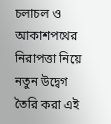চলাচল ও আকাশপথের নিরাপত্তা নিয়ে নতুন উদ্বেগ তৈরি করা এই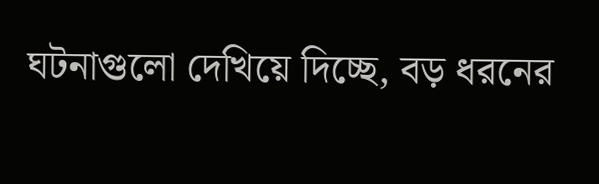ঘটনাগুলো দেখিয়ে দিচ্ছে, বড় ধরনের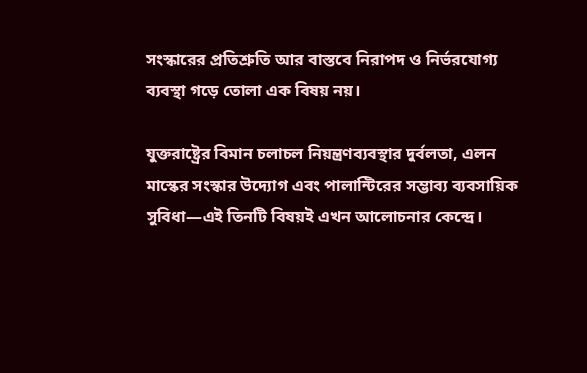সংস্কারের প্রতিশ্রুতি আর বাস্তবে নিরাপদ ও নির্ভরযোগ্য ব্যবস্থা গড়ে তোলা এক বিষয় নয়।

যুক্তরাষ্ট্রের বিমান চলাচল নিয়ন্ত্রণব্যবস্থার দুর্বলতা, এলন মাস্কের সংস্কার উদ্যোগ এবং পালান্টিরের সম্ভাব্য ব্যবসায়িক সুবিধা—এই তিনটি বিষয়ই এখন আলোচনার কেন্দ্রে।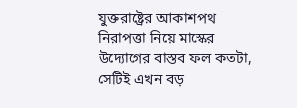যুক্তরাষ্ট্রের আকাশপথ নিরাপত্তা নিয়ে মাস্কের উদ্যোগের বাস্তব ফল কতটা, সেটিই এখন বড়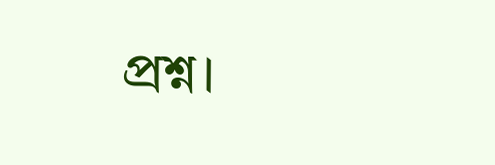প্রশ্ন।